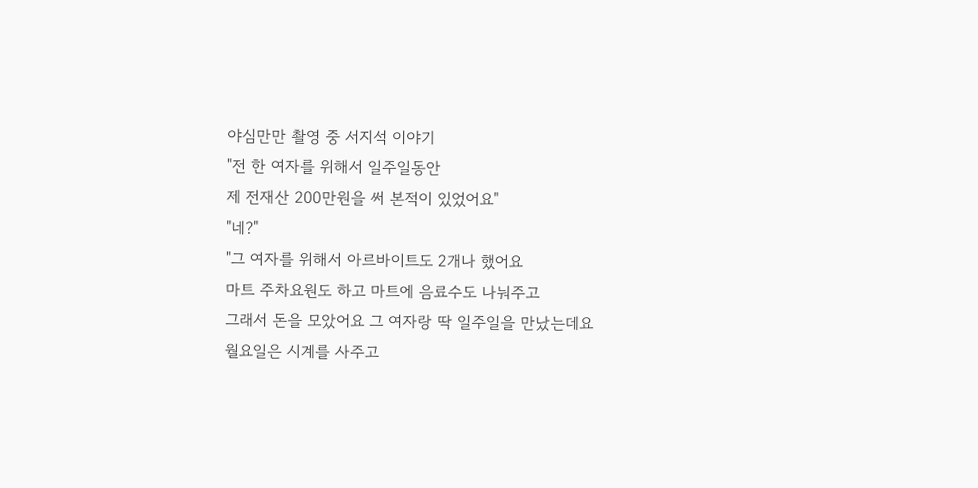야심만만 촬영 중 서지석 이야기
"전 한 여자를 위해서 일주일동안
제 전재산 200만원을 써 본적이 있었어요"
"네?"
"그 여자를 위해서 아르바이트도 2개나 했어요
마트 주차요원도 하고 마트에 음료수도 나눠주고
그래서 돈을 모았어요 그 여자랑 딱 일주일을 만났는데요
월요일은 시계를 사주고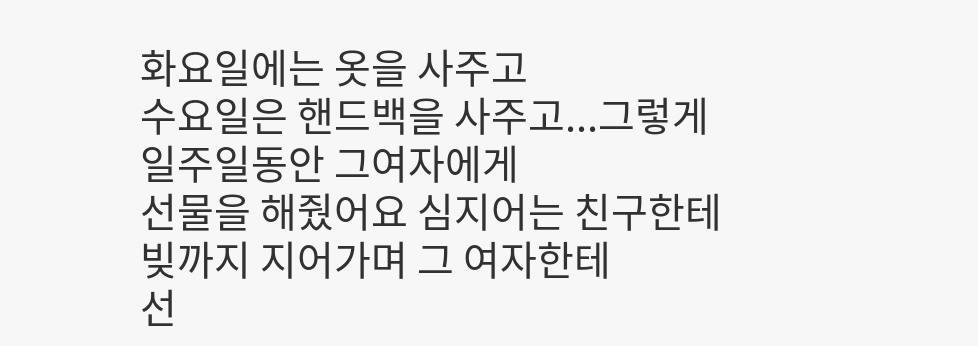화요일에는 옷을 사주고
수요일은 핸드백을 사주고...그렇게 일주일동안 그여자에게
선물을 해줬어요 심지어는 친구한테 빚까지 지어가며 그 여자한테
선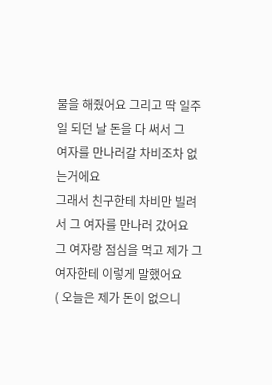물을 해줬어요 그리고 딱 일주일 되던 날 돈을 다 써서 그
여자를 만나러갈 차비조차 없는거에요
그래서 친구한테 차비만 빌려서 그 여자를 만나러 갔어요
그 여자랑 점심을 먹고 제가 그 여자한테 이렇게 말했어요
( 오늘은 제가 돈이 없으니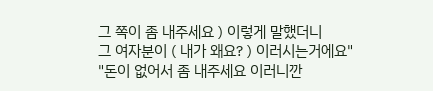그 쪽이 좀 내주세요 ) 이렇게 말했더니
그 여자분이 ( 내가 왜요? ) 이러시는거에요"
"돈이 없어서 좀 내주세요 이러니깐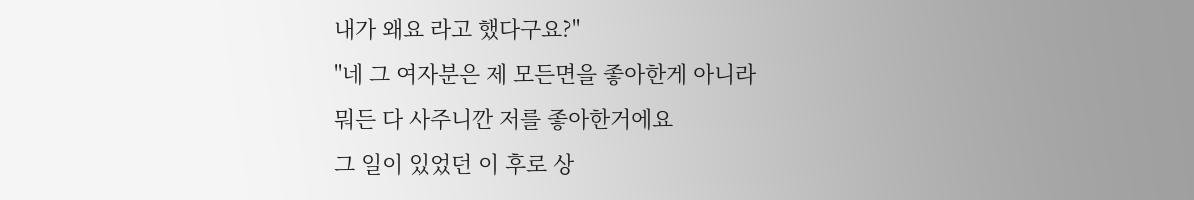내가 왜요 라고 했다구요?"
"네 그 여자분은 제 모든면을 좋아한게 아니라
뭐든 다 사주니깐 저를 좋아한거에요
그 일이 있었던 이 후로 상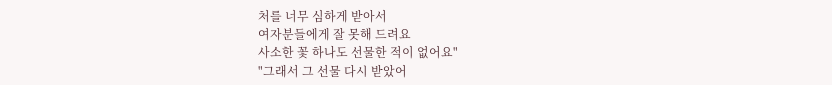처를 너무 심하게 받아서
여자분들에게 잘 못해 드려요
사소한 꽃 하나도 선물한 적이 없어요"
"그래서 그 선물 다시 받았어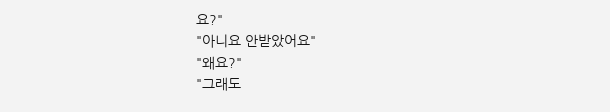요?"
"아니요 안받았어요"
"왜요?"
"그래도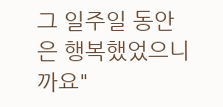그 일주일 동안은 행복했었으니까요"